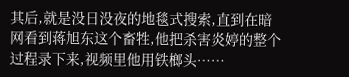其后,就是没日没夜的地毯式搜索,直到在暗网看到蒋旭东这个畜牲,他把杀害炎婷的整个过程录下来,视频里他用铁榔头……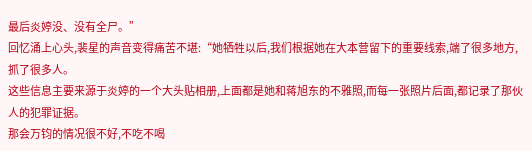最后炎婷没、没有全尸。”
回忆涌上心头,裴星的声音变得痛苦不堪:“她牺牲以后,我们根据她在大本营留下的重要线索,端了很多地方,抓了很多人。
这些信息主要来源于炎婷的一个大头贴相册,上面都是她和蒋旭东的不雅照,而每一张照片后面,都记录了那伙人的犯罪证据。
那会万钧的情况很不好,不吃不喝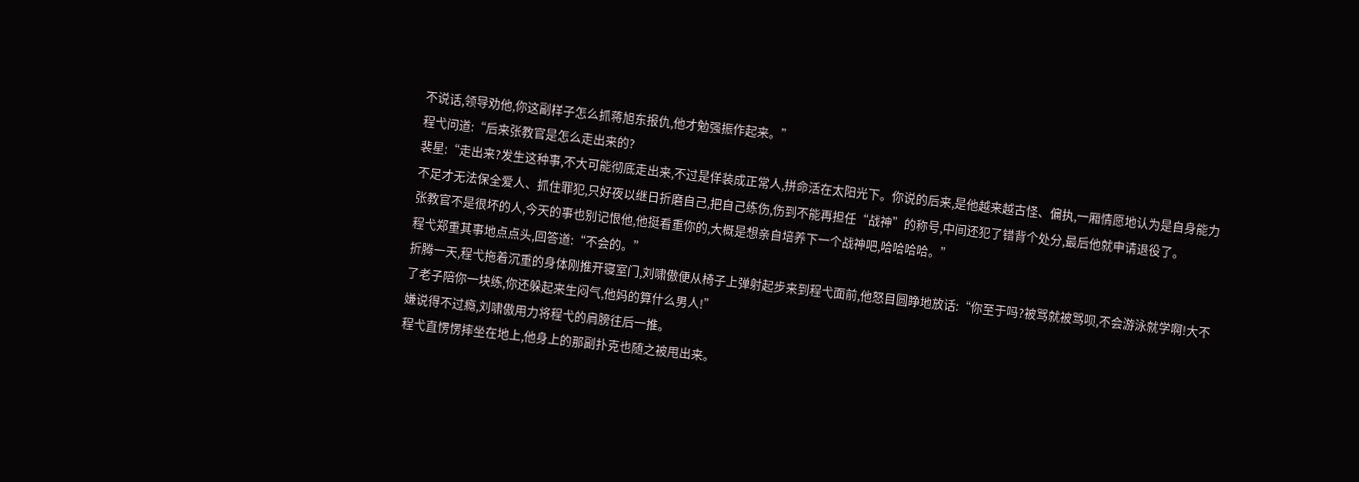不说话,领导劝他,你这副样子怎么抓蒋旭东报仇,他才勉强振作起来。”
程弋问道:“后来张教官是怎么走出来的?
裴星:“走出来?发生这种事,不大可能彻底走出来,不过是佯装成正常人,拼命活在太阳光下。你说的后来,是他越来越古怪、偏执,一厢情愿地认为是自身能力不足才无法保全爱人、抓住罪犯,只好夜以继日折磨自己,把自己练伤,伤到不能再担任“战神”的称号,中间还犯了错背个处分,最后他就申请退役了。
张教官不是很坏的人,今天的事也别记恨他,他挺看重你的,大概是想亲自培养下一个战神吧,哈哈哈哈。”
程弋郑重其事地点点头,回答道:“不会的。”
折腾一天,程弋拖着沉重的身体刚推开寝室门,刘啸傲便从椅子上弹射起步来到程弋面前,他怒目圆睁地放话:“你至于吗?被骂就被骂呗,不会游泳就学啊!大不了老子陪你一块练,你还躲起来生闷气,他妈的算什么男人!”
嫌说得不过瘾,刘啸傲用力将程弋的肩膀往后一推。
程弋直愣愣摔坐在地上,他身上的那副扑克也随之被甩出来。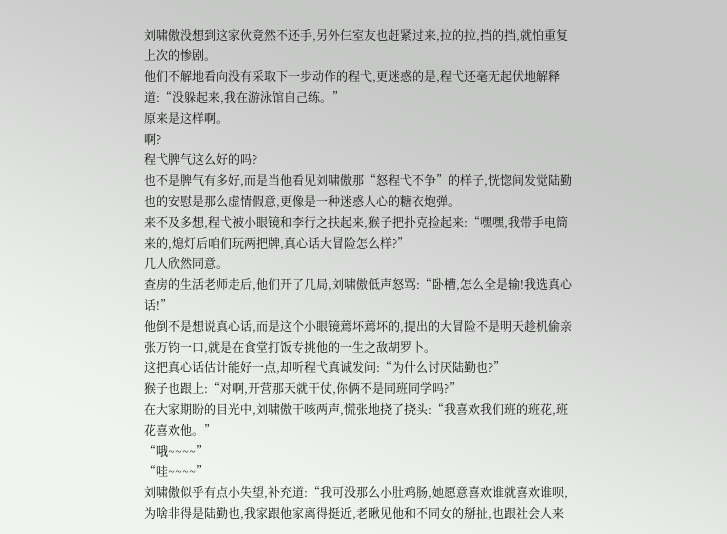刘啸傲没想到这家伙竟然不还手,另外仨室友也赶紧过来,拉的拉,挡的挡,就怕重复上次的惨剧。
他们不解地看向没有采取下一步动作的程弋,更迷惑的是,程弋还毫无起伏地解释道:“没躲起来,我在游泳馆自己练。”
原来是这样啊。
啊?
程弋脾气这么好的吗?
也不是脾气有多好,而是当他看见刘啸傲那“怒程弋不争”的样子,恍惚间发觉陆勤也的安慰是那么虚情假意,更像是一种迷惑人心的糖衣炮弹。
来不及多想,程弋被小眼镜和李行之扶起来,猴子把扑克捡起来:“嘿嘿,我带手电筒来的,熄灯后咱们玩两把牌,真心话大冒险怎么样?”
几人欣然同意。
查房的生活老师走后,他们开了几局,刘啸傲低声怒骂:“卧槽,怎么全是输!我选真心话!”
他倒不是想说真心话,而是这个小眼镜蔫坏蔫坏的,提出的大冒险不是明天趁机偷亲张万钧一口,就是在食堂打饭专挑他的一生之敌胡罗卜。
这把真心话估计能好一点,却听程弋真诚发问:“为什么讨厌陆勤也?”
猴子也跟上:“对啊,开营那天就干仗,你俩不是同班同学吗?”
在大家期盼的目光中,刘啸傲干咳两声,慌张地挠了挠头:“我喜欢我们班的班花,班花喜欢他。”
“哦~~~~”
“哇~~~~”
刘啸傲似乎有点小失望,补充道:“我可没那么小肚鸡肠,她愿意喜欢谁就喜欢谁呗,为啥非得是陆勤也,我家跟他家离得挺近,老瞅见他和不同女的掰扯,也跟社会人来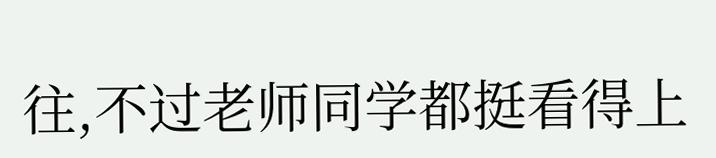往,不过老师同学都挺看得上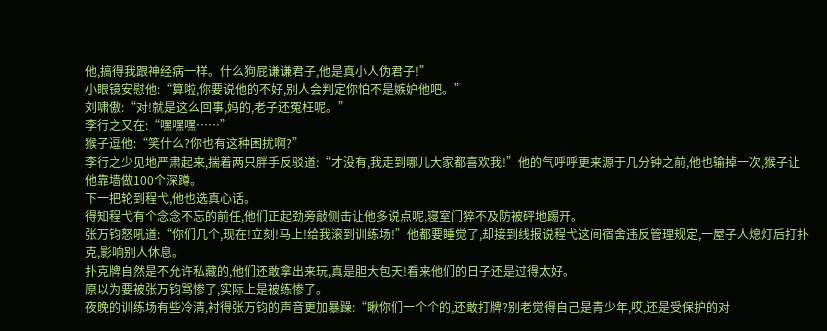他,搞得我跟神经病一样。什么狗屁谦谦君子,他是真小人伪君子!”
小眼镜安慰他:“算啦,你要说他的不好,别人会判定你怕不是嫉妒他吧。”
刘啸傲:“对!就是这么回事,妈的,老子还冤枉呢。”
李行之又在:“嘿嘿嘿……”
猴子逗他:“笑什么?你也有这种困扰啊?”
李行之少见地严肃起来,揣着两只胖手反驳道:“才没有,我走到哪儿大家都喜欢我!”他的气呼呼更来源于几分钟之前,他也输掉一次,猴子让他靠墙做100个深蹲。
下一把轮到程弋,他也选真心话。
得知程弋有个念念不忘的前任,他们正起劲旁敲侧击让他多说点呢,寝室门猝不及防被砰地踢开。
张万钧怒吼道:“你们几个,现在!立刻!马上!给我滚到训练场!”他都要睡觉了,却接到线报说程弋这间宿舍违反管理规定,一屋子人熄灯后打扑克,影响别人休息。
扑克牌自然是不允许私藏的,他们还敢拿出来玩,真是胆大包天!看来他们的日子还是过得太好。
原以为要被张万钧骂惨了,实际上是被练惨了。
夜晚的训练场有些冷清,衬得张万钧的声音更加暴躁:“瞅你们一个个的,还敢打牌?别老觉得自己是青少年,哎,还是受保护的对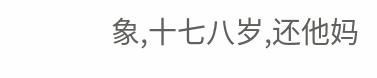象,十七八岁,还他妈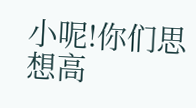小呢!你们思想高